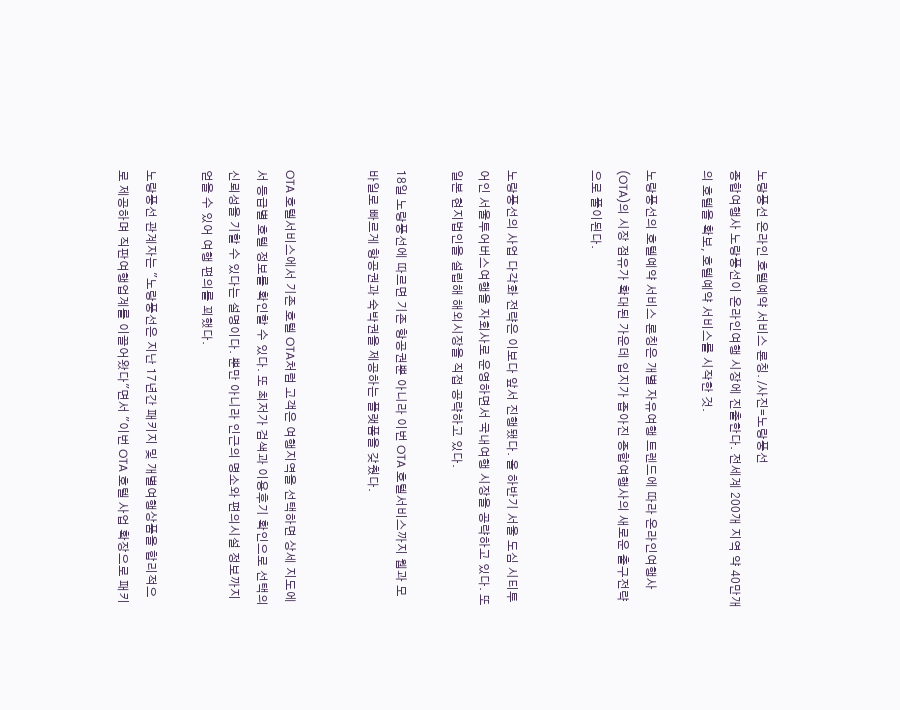노랑풍선 온라인 호텔예약 서비스 론칭. /사진=노랑풍선
종합여행사 노랑풍선이 온라인여행 시장에 진출한다. 전세계 200개 지역 약 40만개의 호텔을 확보, 호텔예약 서비스를 시작한 것.

노랑풍선의 호텔예약 서비스 론칭은 개별 자유여행 트렌드에 따라 온라인여행사(OTA)의 시장 점유가 확대된 가운데 입지가 좁아진 종합여행사의 새로운 출구전략으로 풀이된다.


노랑풍선의 사업 다각화 전략은 이보다 앞서 진행됐다. 올 하반기 서울 도심 시티투어인 서울투어버스여행을 자회사로 운영하면서 국내여행 시장을 공략하고 있다. 또 일본 현지법인을 설립해 해외시장을 직접 공략하고 있다.

18일 노랑풍선에 따르면 기존 항공권뿐 아니라 이번 OTA 호텔서비스까지 웹과 모바일로 빠르게 항공권과 숙박권을 제공하는 플랫폼을 갖췄다.


OTA 호텔서비스에서 기존 호텔 OTA처럼 고객은 여행지역을 선택하면 상세 지도에서 등급별 호텔 정보를 확인할 수 있다. 또 최저가 검색과 이용후기 확인으로 선택의 신뢰성을 기할 수 있다는 설명이다. 뿐만 아니라 인근의 명소와 편의시설 정보까지 얻을 수 있어 여행 편의를 꾀했다.

노랑풍선 관계자는 "노랑풍선은 지난 17년간 패키지 및 개별여행상품을 합리적으로 제공하며 직판여행업계를 이끌어왔다"면서 "이번 OTA 호텔 사업 확장으로 패키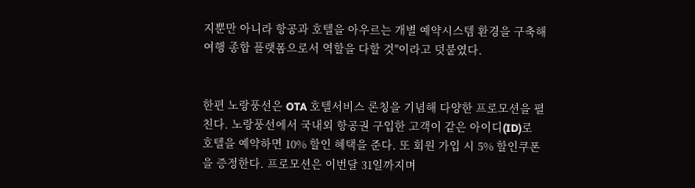지뿐만 아니라 항공과 호텔을 아우르는 개별 예약시스템 환경을 구축해 여행 종합 플랫폼으로서 역할을 다할 것"이라고 덧붙였다.


한편 노랑풍선은 OTA 호텔서비스 론칭을 기념해 다양한 프로모션을 펼친다. 노랑풍선에서 국내외 항공권 구입한 고객이 같은 아이디(ID)로 호텔을 예약하면 10% 할인 혜택을 준다. 또 회원 가입 시 5% 할인쿠폰을 증정한다. 프로모션은 이번달 31일까지며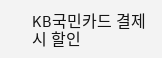KB국민카드 결제시 할인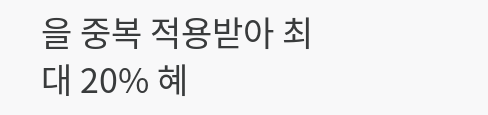을 중복 적용받아 최대 20% 혜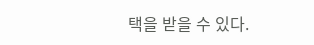택을 받을 수 있다.